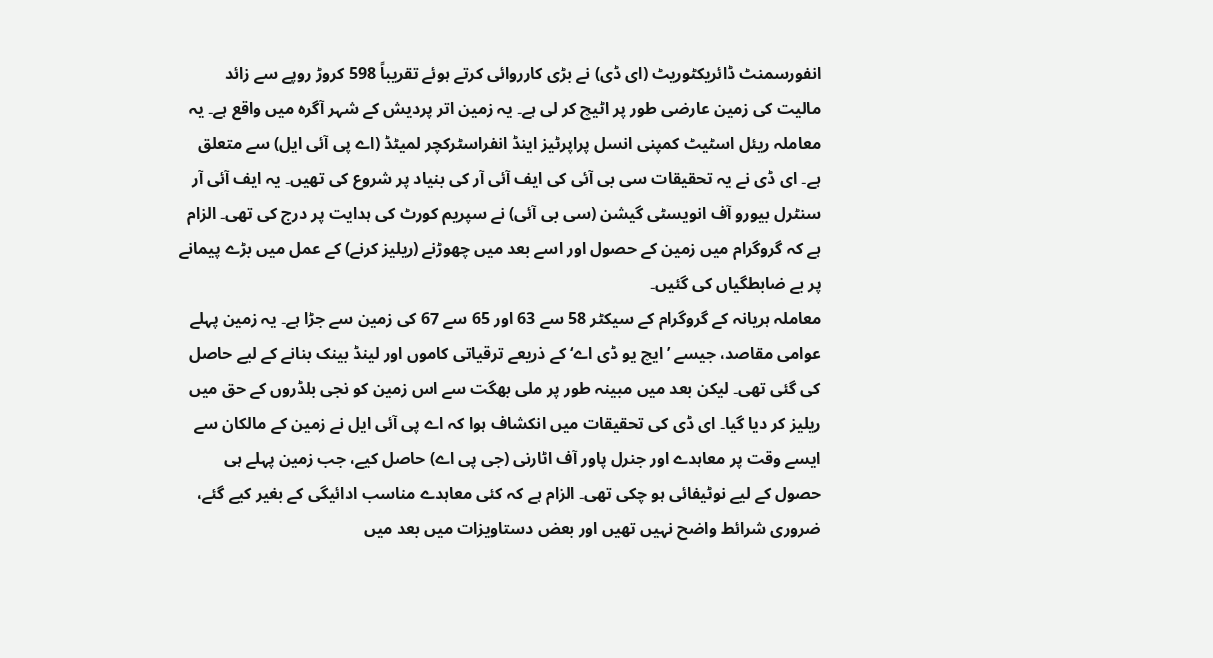انفورسمنٹ ڈائریکٹوریٹ (ای ڈی) نے بڑی کارروائی کرتے ہوئے تقریباً 598 کروڑ روپے سے زائد مالیت کی زمین عارضی طور پر اٹیچ کر لی ہے۔ یہ زمین اتر پردیش کے شہر آگرہ میں واقع ہے۔ یہ معاملہ ریئل اسٹیٹ کمپنی انسل پراپرٹیز اینڈ انفراسٹرکچر لمیٹڈ (اے پی آئی ایل) سے متعلق ہے۔ ای ڈی نے یہ تحقیقات سی بی آئی کی ایف آئی آر کی بنیاد پر شروع کی تھیں۔ یہ ایف آئی آر سنٹرل بیورو آف انویسٹی گیشن (سی بی آئی) نے سپریم کورٹ کی ہدایت پر درج کی تھی۔ الزام ہے کہ گروگرام میں زمین کے حصول اور اسے بعد میں چھوڑنے (ریلیز کرنے) کے عمل میں بڑے پیمانے پر بے ضابطگیاں کی گئیں۔
معاملہ ہریانہ کے گروگرام کے سیکٹر 58 سے 63 اور 65 سے 67 کی زمین سے جڑا ہے۔ یہ زمین پہلے عوامی مقاصد، جیسے ’ایچ یو ڈی اے‘ کے ذریعے ترقیاتی کاموں اور لینڈ بینک بنانے کے لیے حاصل کی گئی تھی۔ لیکن بعد میں مبینہ طور پر ملی بھگت سے اس زمین کو نجی بلڈروں کے حق میں ریلیز کر دیا گیا۔ ای ڈی کی تحقیقات میں انکشاف ہوا کہ اے پی آئی ایل نے زمین کے مالکان سے ایسے وقت پر معاہدے اور جنرل پاور آف اٹارنی (جی پی اے) حاصل کیے، جب زمین پہلے ہی حصول کے لیے نوٹیفائی ہو چکی تھی۔ الزام ہے کہ کئی معاہدے مناسب ادائیگی کے بغیر کیے گئے، ضروری شرائط واضح نہیں تھیں اور بعض دستاویزات میں بعد میں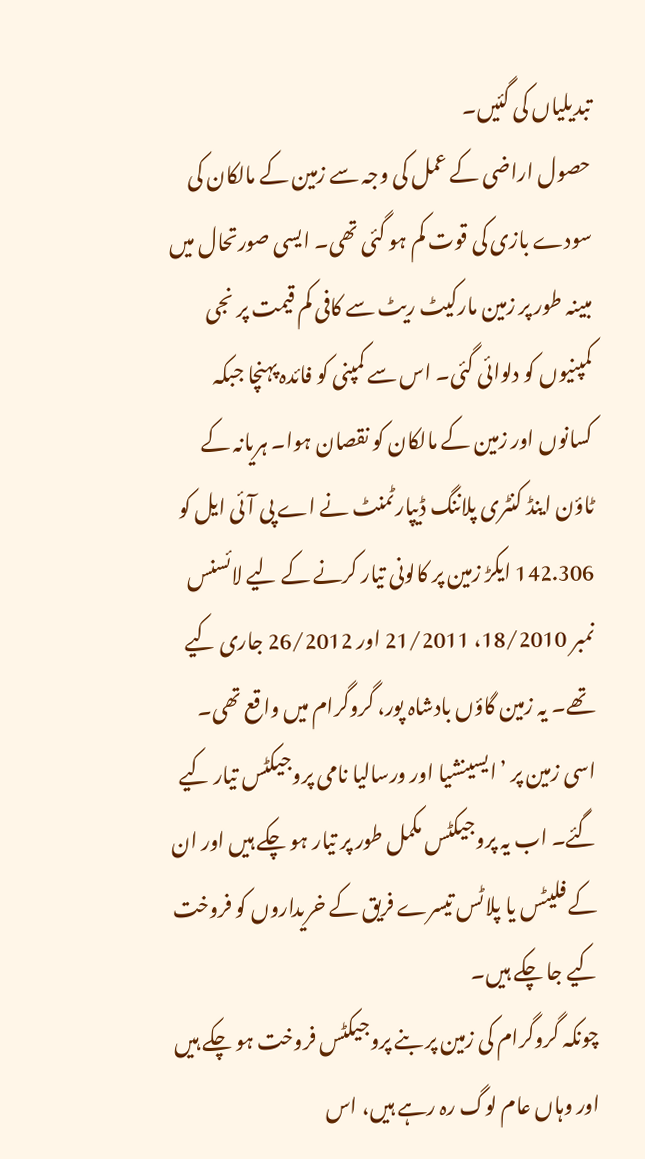تبدیلیاں کی گئیں۔
حصول اراضی کے عمل کی وجہ سے زمین کے مالکان کی سودے بازی کی قوت کم ہو گئی تھی۔ ایسی صورتحال میں مبینہ طور پر زمین مارکیٹ ریٹ سے کافی کم قیمت پر نجی کمپنیوں کو دلوائی گئی۔ اس سے کمپنی کو فائدہ پہنچا جبکہ کسانوں اور زمین کے مالکان کو نقصان ہوا۔ ہریانہ کے ٹاؤن اینڈ کنٹری پلاننگ ڈیپارٹمنٹ نے اے پی آئی ایل کو 142.306 ایکڑ زمین پر کالونی تیار کرنے کے لیے لائسنس نمبر 18/2010، 21/2011 اور 26/2012 جاری کیے تھے۔ یہ زمین گاؤں بادشاہ پور، گروگرام میں واقع تھی۔ اسی زمین پر ’ایسینشیا اور ورسالیا نامی پروجیکٹس تیار کیے گئے۔ اب یہ پروجیکٹس مکمل طور پر تیار ہو چکے ہیں اور ان کے فلیٹس یا پلاٹس تیسرے فریق کے خریداروں کو فروخت کیے جا چکے ہیں۔
چونکہ گروگرام کی زمین پر بنے پروجیکٹس فروخت ہو چکے ہیں اور وہاں عام لوگ رہ رہے ہیں، اس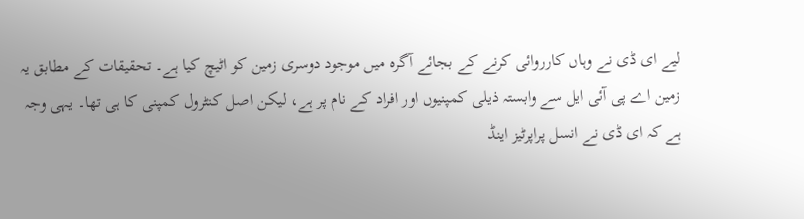لیے ای ڈی نے وہاں کارروائی کرنے کے بجائے آگرہ میں موجود دوسری زمین کو اٹیچ کیا ہے۔ تحقیقات کے مطابق یہ زمین اے پی آئی ایل سے وابستہ ذیلی کمپنیوں اور افراد کے نام پر ہے، لیکن اصل کنٹرول کمپنی کا ہی تھا۔ یہی وجہ ہے کہ ای ڈی نے انسل پراپرٹیز اینڈ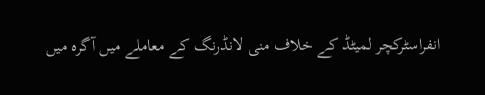انفراسٹرکچر لمیٹڈ کے خلاف منی لانڈرنگ کے معاملے میں آگرہ میں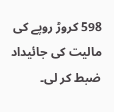598 کروڑ روپے کی مالیت کی جائیداد ضبط کر لی۔